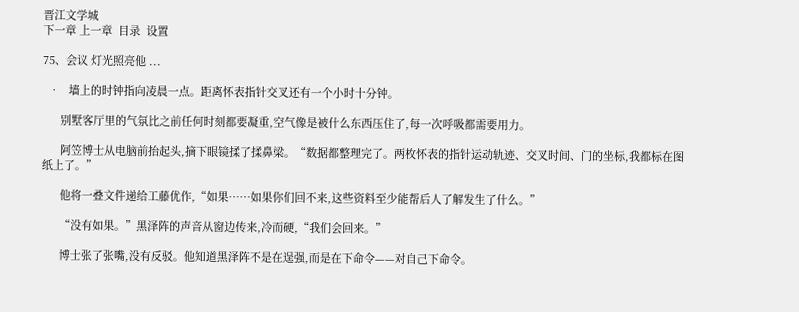晋江文学城
下一章 上一章  目录  设置

75、会议 灯光照亮他 ...

  •   墙上的时钟指向凌晨一点。距离怀表指针交叉还有一个小时十分钟。

      别墅客厅里的气氛比之前任何时刻都要凝重,空气像是被什么东西压住了,每一次呼吸都需要用力。

      阿笠博士从电脑前抬起头,摘下眼镜揉了揉鼻梁。“数据都整理完了。两枚怀表的指针运动轨迹、交叉时间、门的坐标,我都标在图纸上了。”

      他将一叠文件递给工藤优作,“如果……如果你们回不来,这些资料至少能帮后人了解发生了什么。”

      “没有如果。”黑泽阵的声音从窗边传来,冷而硬,“我们会回来。”

      博士张了张嘴,没有反驳。他知道黑泽阵不是在逞强,而是在下命令——对自己下命令。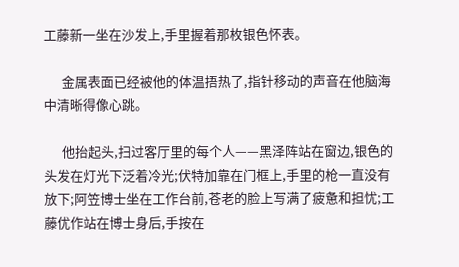工藤新一坐在沙发上,手里握着那枚银色怀表。

      金属表面已经被他的体温捂热了,指针移动的声音在他脑海中清晰得像心跳。

      他抬起头,扫过客厅里的每个人——黑泽阵站在窗边,银色的头发在灯光下泛着冷光;伏特加靠在门框上,手里的枪一直没有放下;阿笠博士坐在工作台前,苍老的脸上写满了疲惫和担忧;工藤优作站在博士身后,手按在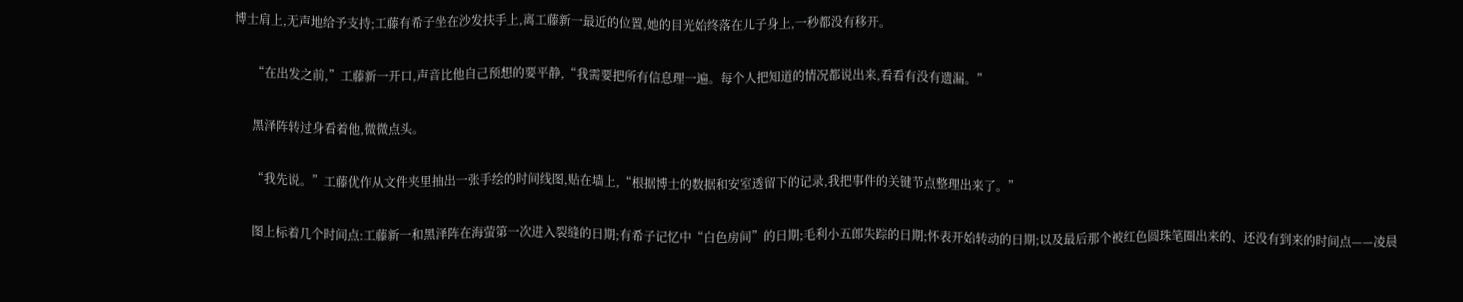博士肩上,无声地给予支持;工藤有希子坐在沙发扶手上,离工藤新一最近的位置,她的目光始终落在儿子身上,一秒都没有移开。

      “在出发之前,”工藤新一开口,声音比他自己预想的要平静,“我需要把所有信息理一遍。每个人把知道的情况都说出来,看看有没有遗漏。”

      黑泽阵转过身看着他,微微点头。

      “我先说。”工藤优作从文件夹里抽出一张手绘的时间线图,贴在墙上,“根据博士的数据和安室透留下的记录,我把事件的关键节点整理出来了。”

      图上标着几个时间点:工藤新一和黑泽阵在海萤第一次进入裂缝的日期;有希子记忆中“白色房间”的日期;毛利小五郎失踪的日期;怀表开始转动的日期;以及最后那个被红色圆珠笔圈出来的、还没有到来的时间点——凌晨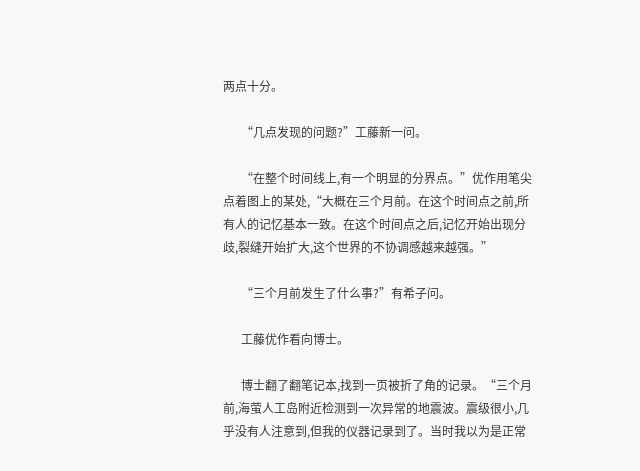两点十分。

      “几点发现的问题?”工藤新一问。

      “在整个时间线上,有一个明显的分界点。”优作用笔尖点着图上的某处,“大概在三个月前。在这个时间点之前,所有人的记忆基本一致。在这个时间点之后,记忆开始出现分歧,裂缝开始扩大,这个世界的不协调感越来越强。”

      “三个月前发生了什么事?”有希子问。

      工藤优作看向博士。

      博士翻了翻笔记本,找到一页被折了角的记录。“三个月前,海萤人工岛附近检测到一次异常的地震波。震级很小,几乎没有人注意到,但我的仪器记录到了。当时我以为是正常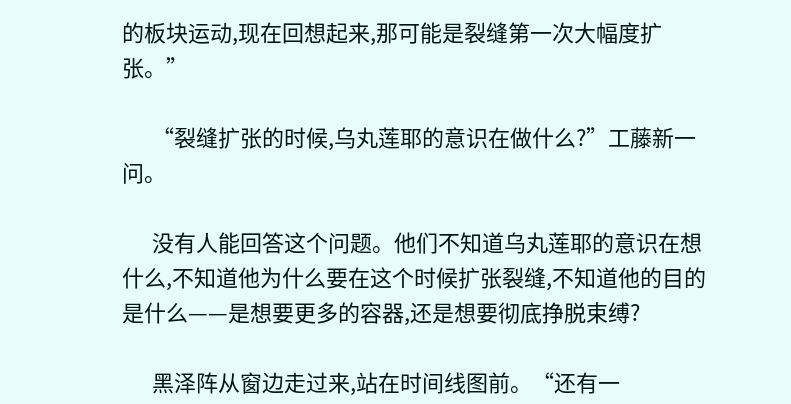的板块运动,现在回想起来,那可能是裂缝第一次大幅度扩张。”

      “裂缝扩张的时候,乌丸莲耶的意识在做什么?”工藤新一问。

      没有人能回答这个问题。他们不知道乌丸莲耶的意识在想什么,不知道他为什么要在这个时候扩张裂缝,不知道他的目的是什么——是想要更多的容器,还是想要彻底挣脱束缚?

      黑泽阵从窗边走过来,站在时间线图前。“还有一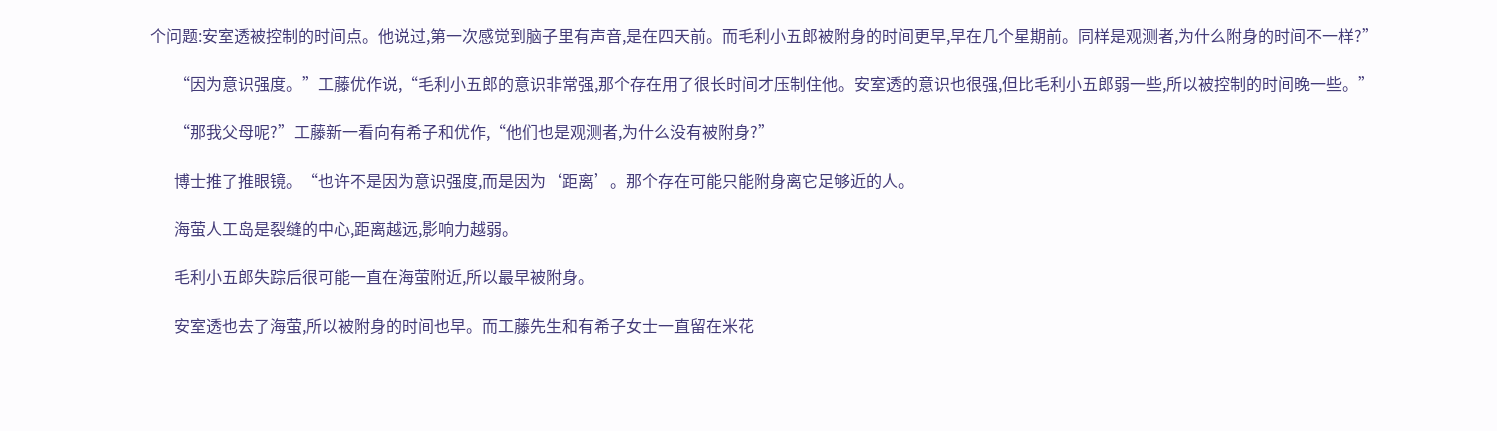个问题:安室透被控制的时间点。他说过,第一次感觉到脑子里有声音,是在四天前。而毛利小五郎被附身的时间更早,早在几个星期前。同样是观测者,为什么附身的时间不一样?”

      “因为意识强度。”工藤优作说,“毛利小五郎的意识非常强,那个存在用了很长时间才压制住他。安室透的意识也很强,但比毛利小五郎弱一些,所以被控制的时间晚一些。”

      “那我父母呢?”工藤新一看向有希子和优作,“他们也是观测者,为什么没有被附身?”

      博士推了推眼镜。“也许不是因为意识强度,而是因为‘距离’。那个存在可能只能附身离它足够近的人。

      海萤人工岛是裂缝的中心,距离越远,影响力越弱。

      毛利小五郎失踪后很可能一直在海萤附近,所以最早被附身。

      安室透也去了海萤,所以被附身的时间也早。而工藤先生和有希子女士一直留在米花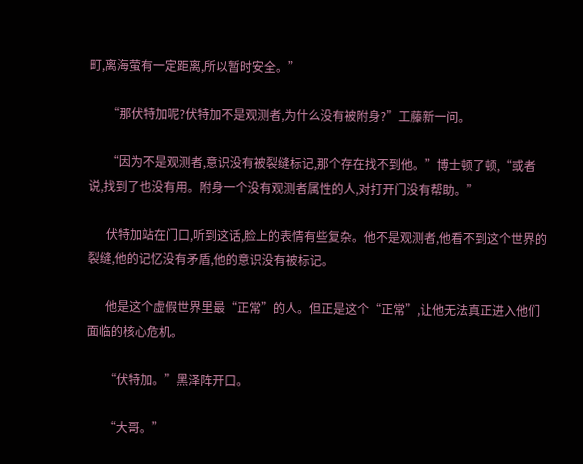町,离海萤有一定距离,所以暂时安全。”

      “那伏特加呢?伏特加不是观测者,为什么没有被附身?”工藤新一问。

      “因为不是观测者,意识没有被裂缝标记,那个存在找不到他。”博士顿了顿,“或者说,找到了也没有用。附身一个没有观测者属性的人,对打开门没有帮助。”

      伏特加站在门口,听到这话,脸上的表情有些复杂。他不是观测者,他看不到这个世界的裂缝,他的记忆没有矛盾,他的意识没有被标记。

      他是这个虚假世界里最“正常”的人。但正是这个“正常”,让他无法真正进入他们面临的核心危机。

      “伏特加。”黑泽阵开口。

      “大哥。”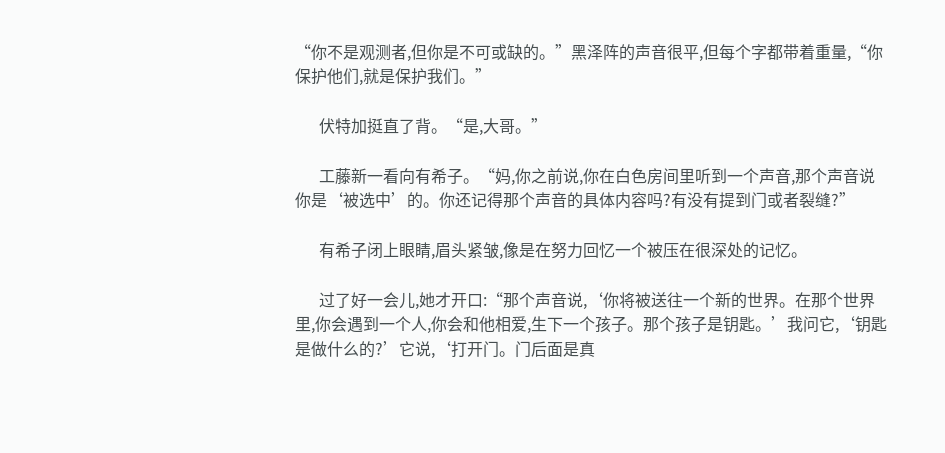“你不是观测者,但你是不可或缺的。”黑泽阵的声音很平,但每个字都带着重量,“你保护他们,就是保护我们。”

      伏特加挺直了背。“是,大哥。”

      工藤新一看向有希子。“妈,你之前说,你在白色房间里听到一个声音,那个声音说你是‘被选中’的。你还记得那个声音的具体内容吗?有没有提到门或者裂缝?”

      有希子闭上眼睛,眉头紧皱,像是在努力回忆一个被压在很深处的记忆。

      过了好一会儿,她才开口:“那个声音说,‘你将被送往一个新的世界。在那个世界里,你会遇到一个人,你会和他相爱,生下一个孩子。那个孩子是钥匙。’我问它,‘钥匙是做什么的?’它说,‘打开门。门后面是真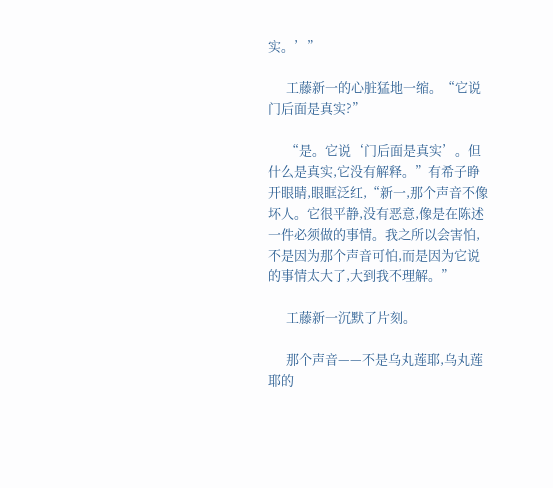实。’”

      工藤新一的心脏猛地一缩。“它说门后面是真实?”

      “是。它说‘门后面是真实’。但什么是真实,它没有解释。”有希子睁开眼睛,眼眶泛红,“新一,那个声音不像坏人。它很平静,没有恶意,像是在陈述一件必须做的事情。我之所以会害怕,不是因为那个声音可怕,而是因为它说的事情太大了,大到我不理解。”

      工藤新一沉默了片刻。

      那个声音——不是乌丸莲耶,乌丸莲耶的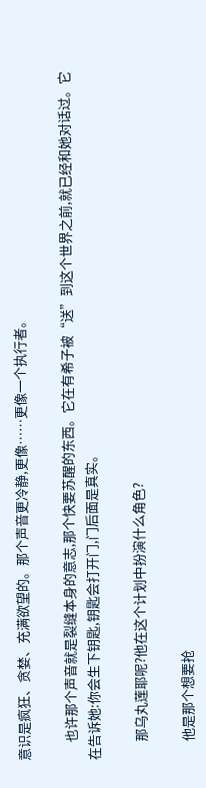意识是疯狂、贪婪、充满欲望的。那个声音更冷静,更像……更像一个执行者。

      也许那个声音就是裂缝本身的意志,那个快要苏醒的东西。它在有希子被“送”到这个世界之前,就已经和她对话过。它在告诉她:你会生下钥匙,钥匙会打开门,门后面是真实。

      那乌丸莲耶呢?他在这个计划中扮演什么角色?

      他是那个想要抢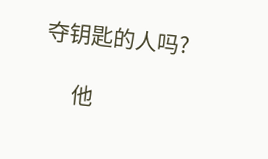夺钥匙的人吗?

      他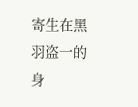寄生在黑羽盗一的身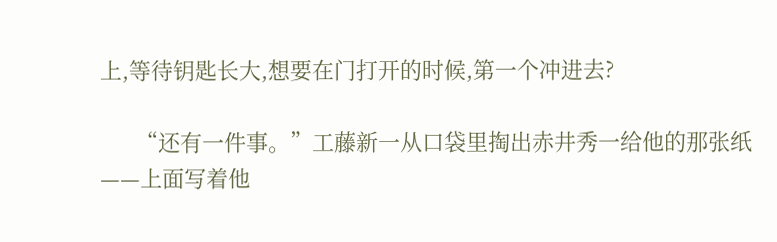上,等待钥匙长大,想要在门打开的时候,第一个冲进去?

      “还有一件事。”工藤新一从口袋里掏出赤井秀一给他的那张纸——上面写着他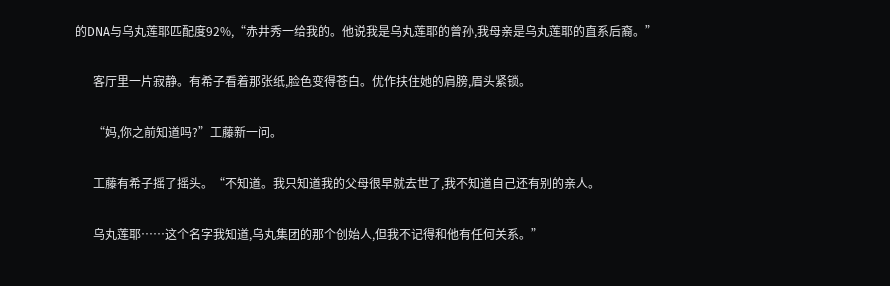的DNA与乌丸莲耶匹配度92%,“赤井秀一给我的。他说我是乌丸莲耶的曾孙,我母亲是乌丸莲耶的直系后裔。”

      客厅里一片寂静。有希子看着那张纸,脸色变得苍白。优作扶住她的肩膀,眉头紧锁。

      “妈,你之前知道吗?”工藤新一问。

      工藤有希子摇了摇头。“不知道。我只知道我的父母很早就去世了,我不知道自己还有别的亲人。

      乌丸莲耶……这个名字我知道,乌丸集团的那个创始人,但我不记得和他有任何关系。”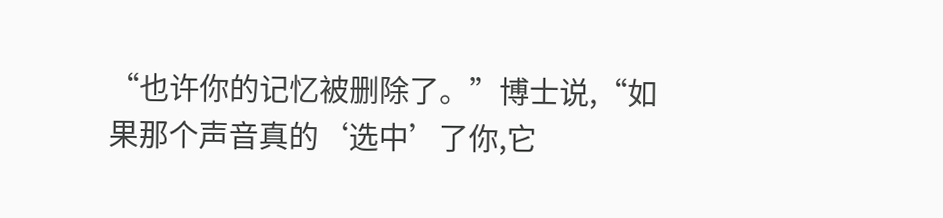“也许你的记忆被删除了。”博士说,“如果那个声音真的‘选中’了你,它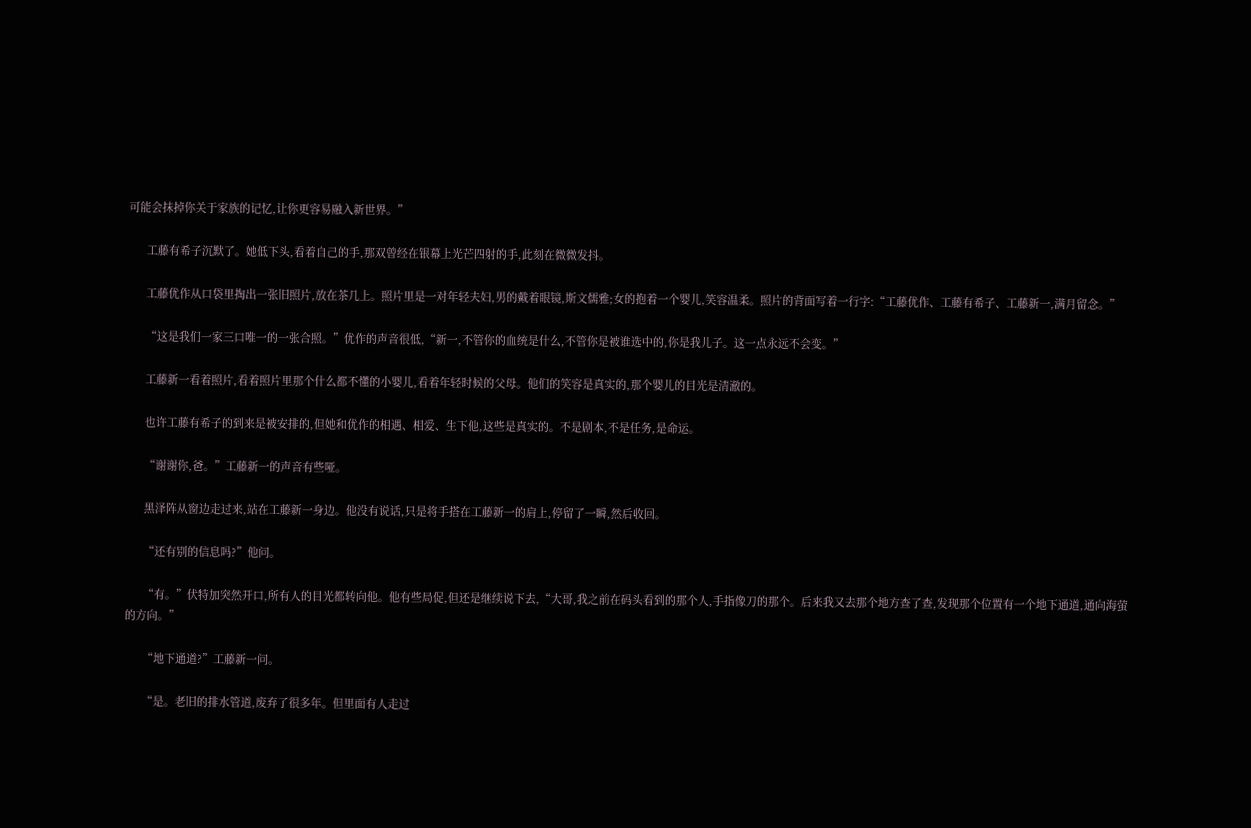可能会抹掉你关于家族的记忆,让你更容易融入新世界。”

      工藤有希子沉默了。她低下头,看着自己的手,那双曾经在银幕上光芒四射的手,此刻在微微发抖。

      工藤优作从口袋里掏出一张旧照片,放在茶几上。照片里是一对年轻夫妇,男的戴着眼镜,斯文儒雅;女的抱着一个婴儿,笑容温柔。照片的背面写着一行字:“工藤优作、工藤有希子、工藤新一,满月留念。”

      “这是我们一家三口唯一的一张合照。”优作的声音很低,“新一,不管你的血统是什么,不管你是被谁选中的,你是我儿子。这一点永远不会变。”

      工藤新一看着照片,看着照片里那个什么都不懂的小婴儿,看着年轻时候的父母。他们的笑容是真实的,那个婴儿的目光是清澈的。

      也许工藤有希子的到来是被安排的,但她和优作的相遇、相爱、生下他,这些是真实的。不是剧本,不是任务,是命运。

      “谢谢你,爸。”工藤新一的声音有些哑。

      黑泽阵从窗边走过来,站在工藤新一身边。他没有说话,只是将手搭在工藤新一的肩上,停留了一瞬,然后收回。

      “还有别的信息吗?”他问。

      “有。”伏特加突然开口,所有人的目光都转向他。他有些局促,但还是继续说下去,“大哥,我之前在码头看到的那个人,手指像刀的那个。后来我又去那个地方查了查,发现那个位置有一个地下通道,通向海萤的方向。”

      “地下通道?”工藤新一问。

      “是。老旧的排水管道,废弃了很多年。但里面有人走过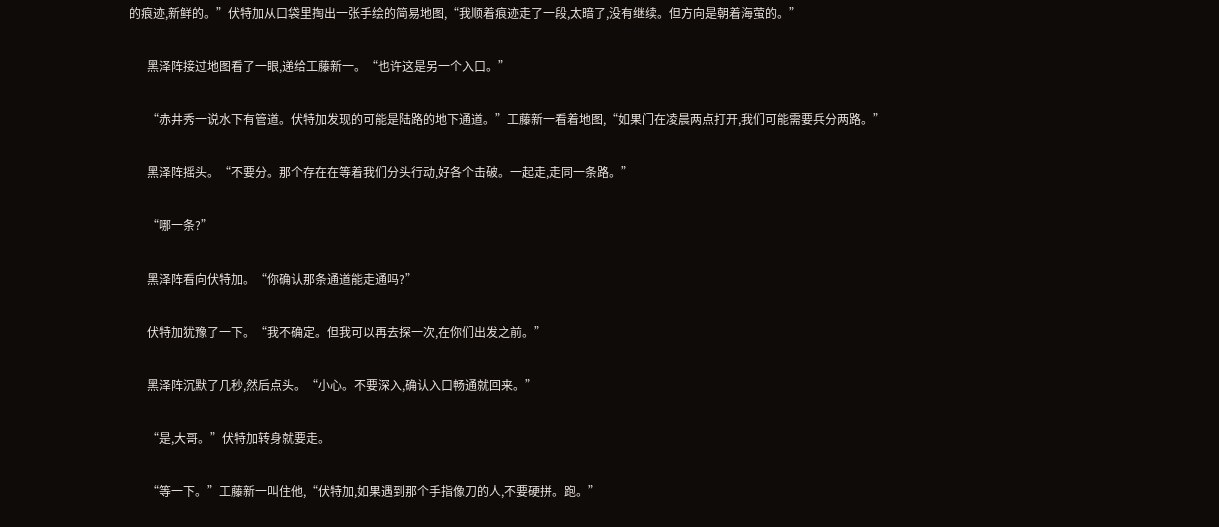的痕迹,新鲜的。”伏特加从口袋里掏出一张手绘的简易地图,“我顺着痕迹走了一段,太暗了,没有继续。但方向是朝着海萤的。”

      黑泽阵接过地图看了一眼,递给工藤新一。“也许这是另一个入口。”

      “赤井秀一说水下有管道。伏特加发现的可能是陆路的地下通道。”工藤新一看着地图,“如果门在凌晨两点打开,我们可能需要兵分两路。”

      黑泽阵摇头。“不要分。那个存在在等着我们分头行动,好各个击破。一起走,走同一条路。”

      “哪一条?”

      黑泽阵看向伏特加。“你确认那条通道能走通吗?”

      伏特加犹豫了一下。“我不确定。但我可以再去探一次,在你们出发之前。”

      黑泽阵沉默了几秒,然后点头。“小心。不要深入,确认入口畅通就回来。”

      “是,大哥。”伏特加转身就要走。

      “等一下。”工藤新一叫住他,“伏特加,如果遇到那个手指像刀的人,不要硬拼。跑。”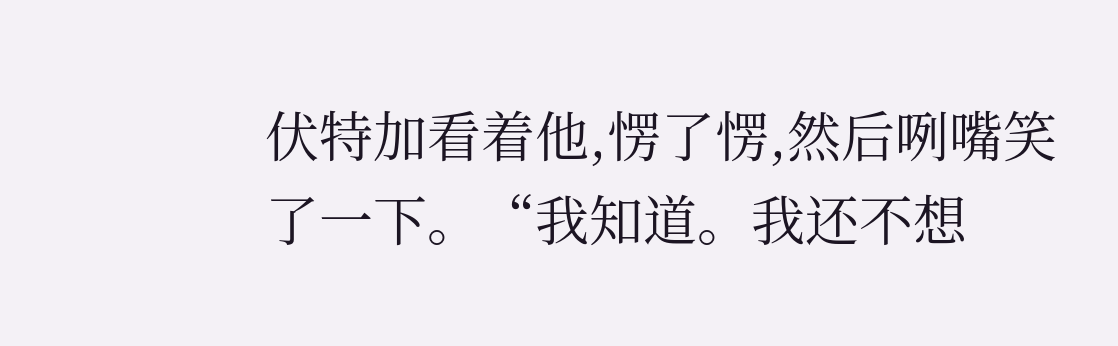伏特加看着他,愣了愣,然后咧嘴笑了一下。“我知道。我还不想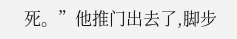死。”他推门出去了,脚步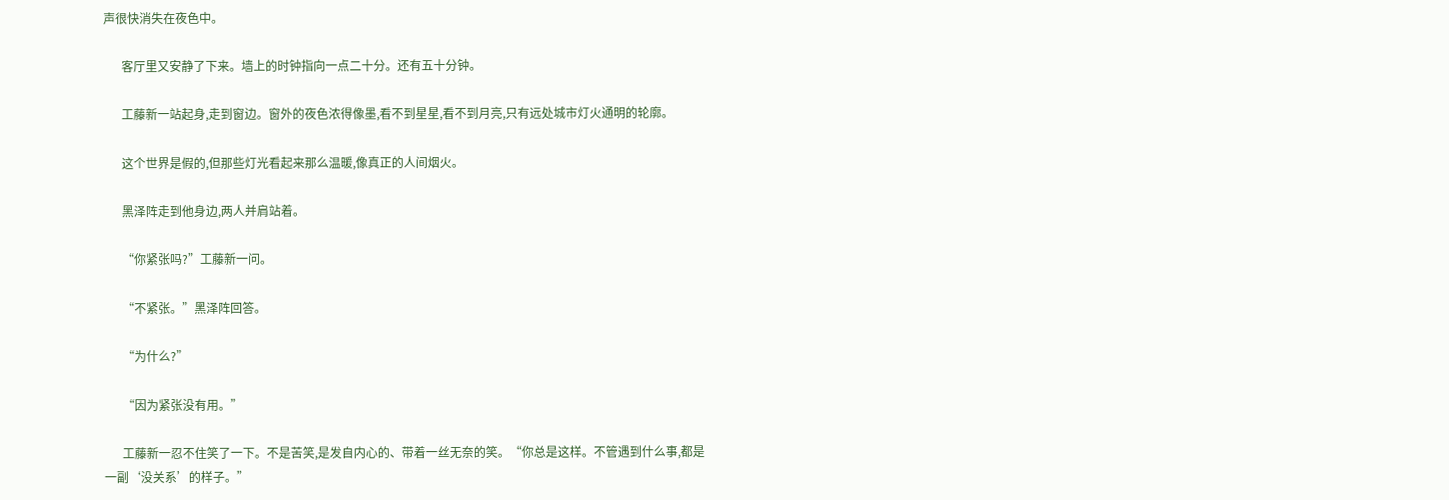声很快消失在夜色中。

      客厅里又安静了下来。墙上的时钟指向一点二十分。还有五十分钟。

      工藤新一站起身,走到窗边。窗外的夜色浓得像墨,看不到星星,看不到月亮,只有远处城市灯火通明的轮廓。

      这个世界是假的,但那些灯光看起来那么温暖,像真正的人间烟火。

      黑泽阵走到他身边,两人并肩站着。

      “你紧张吗?”工藤新一问。

      “不紧张。”黑泽阵回答。

      “为什么?”

      “因为紧张没有用。”

      工藤新一忍不住笑了一下。不是苦笑,是发自内心的、带着一丝无奈的笑。“你总是这样。不管遇到什么事,都是一副‘没关系’的样子。”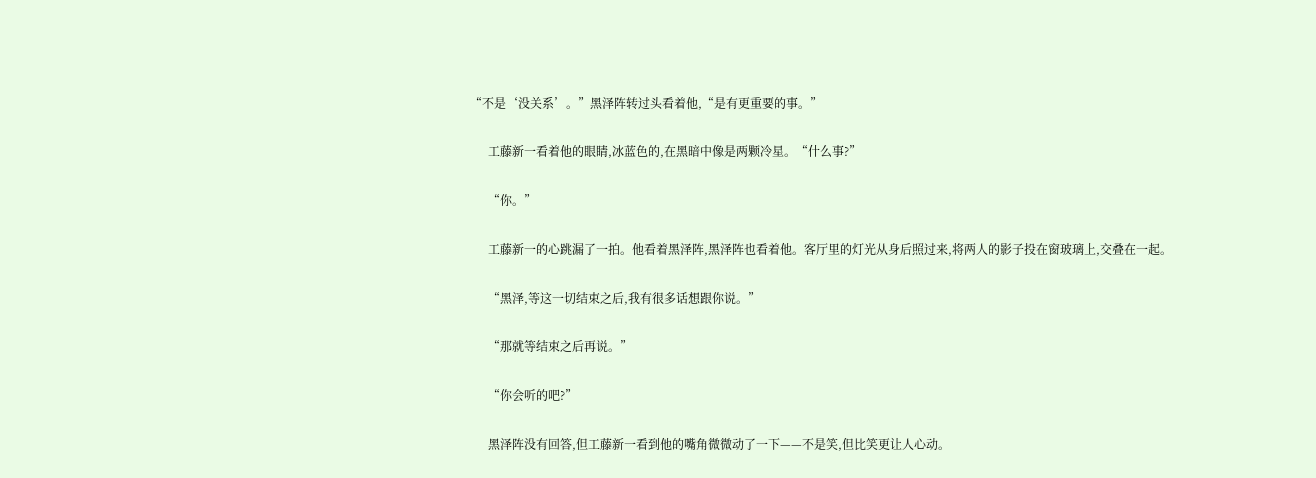“不是‘没关系’。”黑泽阵转过头看着他,“是有更重要的事。”

      工藤新一看着他的眼睛,冰蓝色的,在黑暗中像是两颗冷星。“什么事?”

      “你。”

      工藤新一的心跳漏了一拍。他看着黑泽阵,黑泽阵也看着他。客厅里的灯光从身后照过来,将两人的影子投在窗玻璃上,交叠在一起。

      “黑泽,等这一切结束之后,我有很多话想跟你说。”

      “那就等结束之后再说。”

      “你会听的吧?”

      黑泽阵没有回答,但工藤新一看到他的嘴角微微动了一下——不是笑,但比笑更让人心动。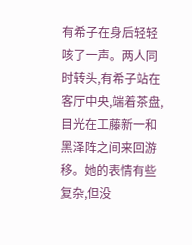有希子在身后轻轻咳了一声。两人同时转头,有希子站在客厅中央,端着茶盘,目光在工藤新一和黑泽阵之间来回游移。她的表情有些复杂,但没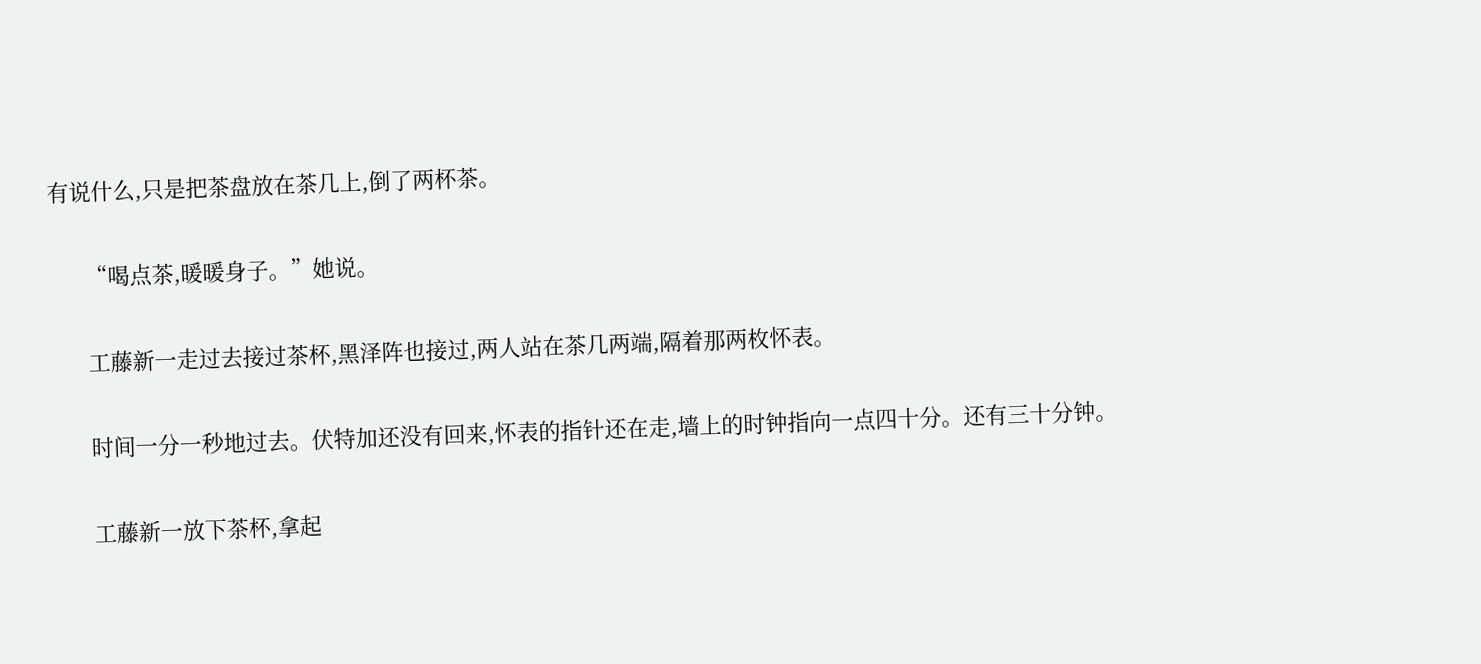有说什么,只是把茶盘放在茶几上,倒了两杯茶。

      “喝点茶,暖暖身子。”她说。

      工藤新一走过去接过茶杯,黑泽阵也接过,两人站在茶几两端,隔着那两枚怀表。

      时间一分一秒地过去。伏特加还没有回来,怀表的指针还在走,墙上的时钟指向一点四十分。还有三十分钟。

      工藤新一放下茶杯,拿起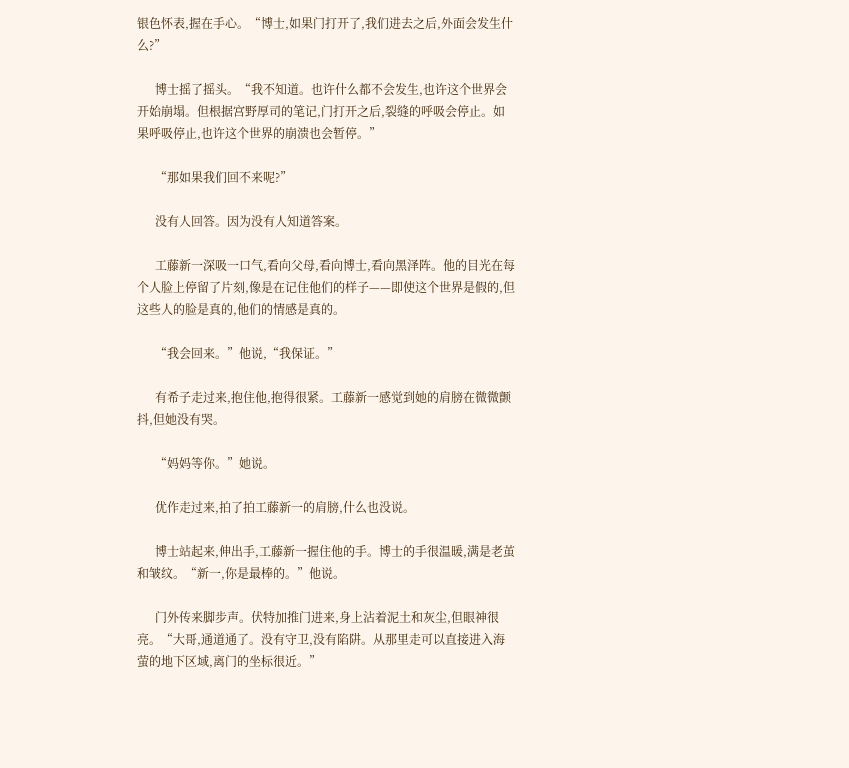银色怀表,握在手心。“博士,如果门打开了,我们进去之后,外面会发生什么?”

      博士摇了摇头。“我不知道。也许什么都不会发生,也许这个世界会开始崩塌。但根据宫野厚司的笔记,门打开之后,裂缝的呼吸会停止。如果呼吸停止,也许这个世界的崩溃也会暂停。”

      “那如果我们回不来呢?”

      没有人回答。因为没有人知道答案。

      工藤新一深吸一口气,看向父母,看向博士,看向黑泽阵。他的目光在每个人脸上停留了片刻,像是在记住他们的样子——即使这个世界是假的,但这些人的脸是真的,他们的情感是真的。

      “我会回来。”他说,“我保证。”

      有希子走过来,抱住他,抱得很紧。工藤新一感觉到她的肩膀在微微颤抖,但她没有哭。

      “妈妈等你。”她说。

      优作走过来,拍了拍工藤新一的肩膀,什么也没说。

      博士站起来,伸出手,工藤新一握住他的手。博士的手很温暖,满是老茧和皱纹。“新一,你是最棒的。”他说。

      门外传来脚步声。伏特加推门进来,身上沾着泥土和灰尘,但眼神很亮。“大哥,通道通了。没有守卫,没有陷阱。从那里走可以直接进入海萤的地下区域,离门的坐标很近。”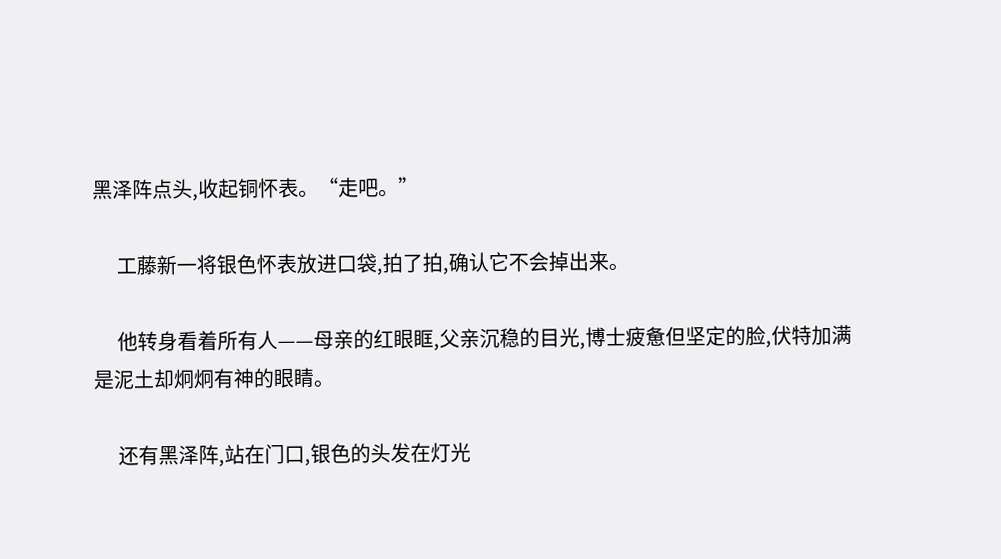黑泽阵点头,收起铜怀表。“走吧。”

      工藤新一将银色怀表放进口袋,拍了拍,确认它不会掉出来。

      他转身看着所有人——母亲的红眼眶,父亲沉稳的目光,博士疲惫但坚定的脸,伏特加满是泥土却炯炯有神的眼睛。

      还有黑泽阵,站在门口,银色的头发在灯光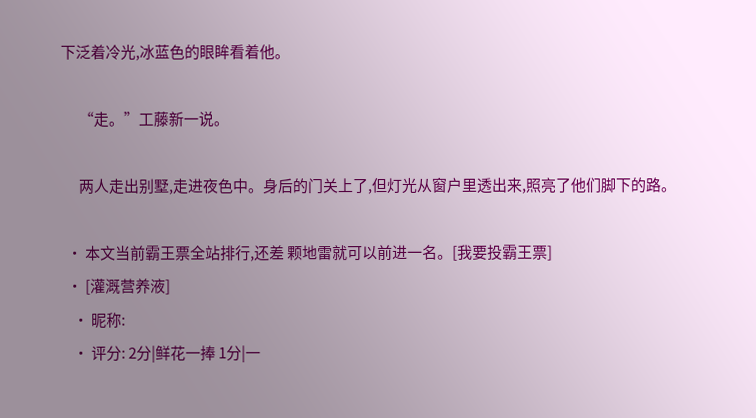下泛着冷光,冰蓝色的眼眸看着他。

      “走。”工藤新一说。

      两人走出别墅,走进夜色中。身后的门关上了,但灯光从窗户里透出来,照亮了他们脚下的路。

  • 本文当前霸王票全站排行,还差 颗地雷就可以前进一名。[我要投霸王票]
  • [灌溉营养液]
    • 昵称:
    • 评分: 2分|鲜花一捧 1分|一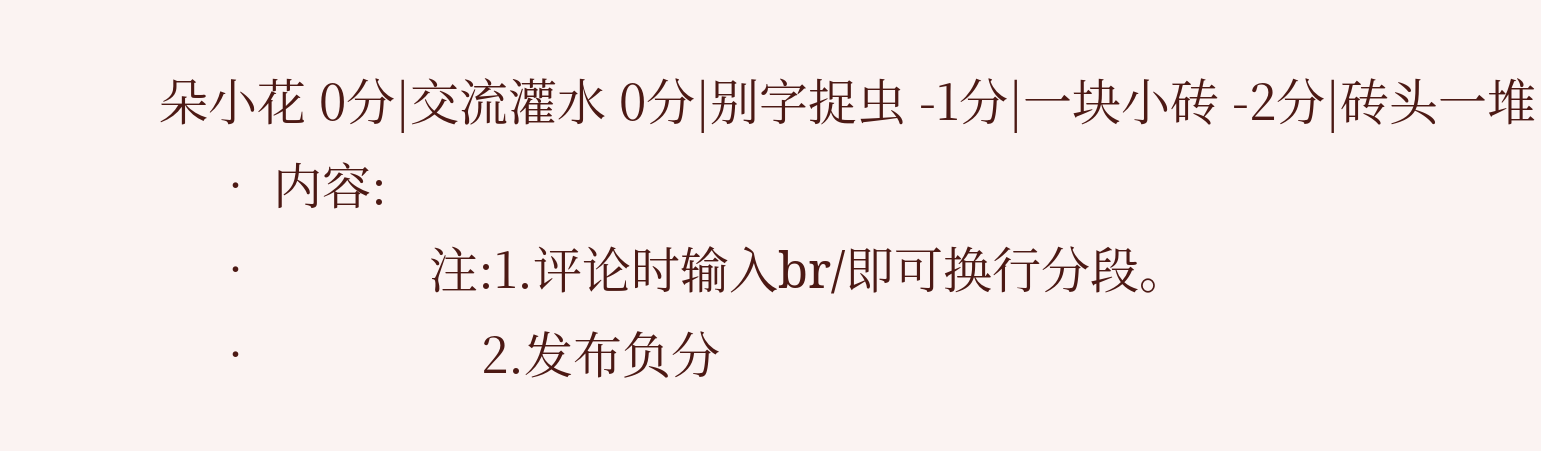朵小花 0分|交流灌水 0分|别字捉虫 -1分|一块小砖 -2分|砖头一堆
    • 内容:
    •             注:1.评论时输入br/即可换行分段。
    •                 2.发布负分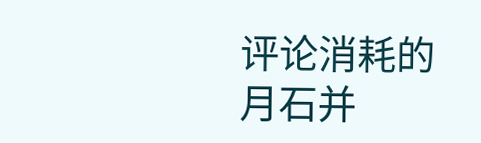评论消耗的月石并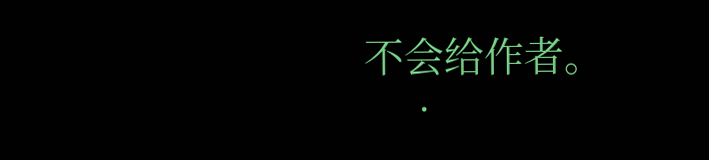不会给作者。
    •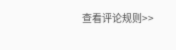查看评论规则>>